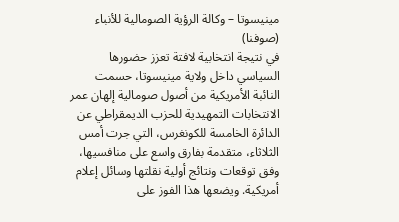مينيسوتا – وكالة الرؤية الصومالية للأنباء (صوفنا)
في نتيجة انتخابية لافتة تعزز حضورها السياسي داخل ولاية مينيسوتا، حسمت النائبة الأمريكية من أصول صومالية إلهان عمر الانتخابات التمهيدية للحزب الديمقراطي عن الدائرة الخامسة للكونغرس، التي جرت أمس الثلاثاء، متقدمة بفارق واسع على منافسيها، وفق توقعات ونتائج أولية نقلتها وسائل إعلام أمريكية. ويضعها هذا الفوز على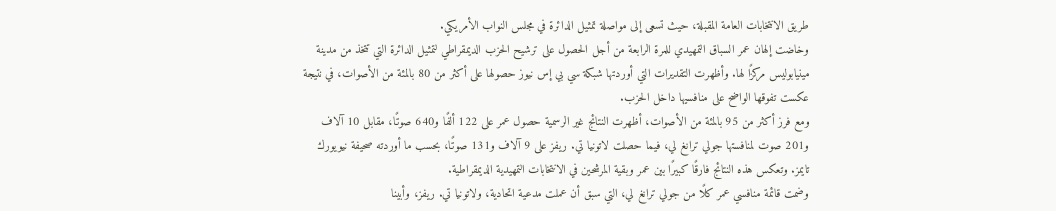طريق الانتخابات العامة المقبلة، حيث تسعى إلى مواصلة تمثيل الدائرة في مجلس النواب الأمريكي.
وخاضت إلهان عمر السباق التمهيدي للمرة الرابعة من أجل الحصول على ترشيح الحزب الديمقراطي لتمثيل الدائرة التي تتخذ من مدينة مينيابوليس مركزًا لها. وأظهرت التقديرات التي أوردتها شبكة سي بي إس نيوز حصولها على أكثر من 80 بالمئة من الأصوات، في نتيجة عكست تفوقها الواضح على منافسيها داخل الحزب.
ومع فرز أكثر من 95 بالمئة من الأصوات، أظهرت النتائج غير الرسمية حصول عمر على 122 ألفًا و640 صوتًا، مقابل 10 آلاف و201 صوت لمنافستها جولي ترانغ لي، فيما حصلت لاتونيا تي. ريفز على 9 آلاف و131 صوتًا، بحسب ما أوردته صحيفة نيويورك تايمز. وتعكس هذه النتائج فارقًا كبيرًا بين عمر وبقية المرشحين في الانتخابات التمهيدية الديمقراطية.
وضمت قائمة منافسي عمر كلًا من جولي ترانغ لي، التي سبق أن عملت مدعية اتحادية، ولاتونيا تي. ريفز، وأبينا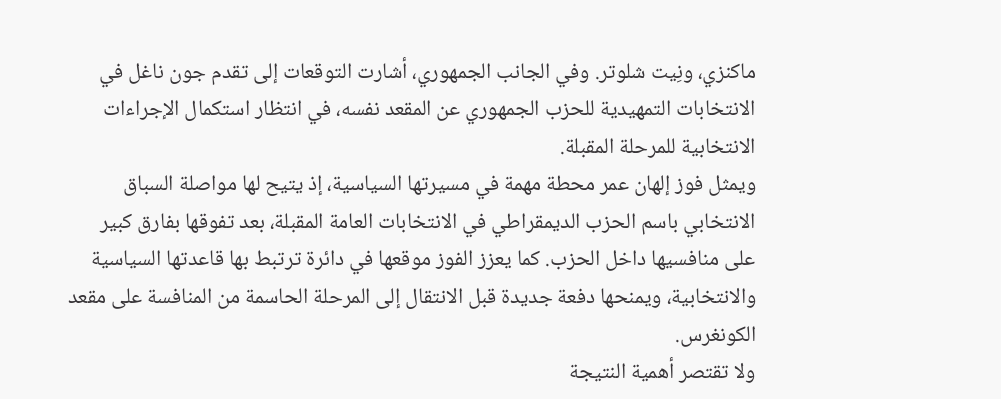ماكنزي، ونِيت شلوتر. وفي الجانب الجمهوري، أشارت التوقعات إلى تقدم جون ناغل في الانتخابات التمهيدية للحزب الجمهوري عن المقعد نفسه، في انتظار استكمال الإجراءات الانتخابية للمرحلة المقبلة.
ويمثل فوز إلهان عمر محطة مهمة في مسيرتها السياسية، إذ يتيح لها مواصلة السباق الانتخابي باسم الحزب الديمقراطي في الانتخابات العامة المقبلة، بعد تفوقها بفارق كبير على منافسيها داخل الحزب. كما يعزز الفوز موقعها في دائرة ترتبط بها قاعدتها السياسية والانتخابية، ويمنحها دفعة جديدة قبل الانتقال إلى المرحلة الحاسمة من المنافسة على مقعد الكونغرس.
ولا تقتصر أهمية النتيجة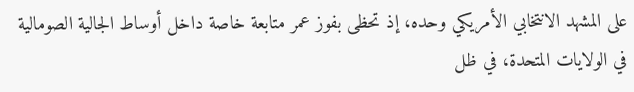على المشهد الانتخابي الأمريكي وحده، إذ تحظى بفوز عمر متابعة خاصة داخل أوساط الجالية الصومالية في الولايات المتحدة، في ظل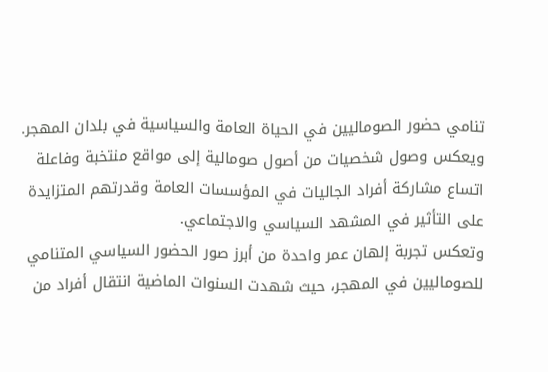تنامي حضور الصوماليين في الحياة العامة والسياسية في بلدان المهجر. ويعكس وصول شخصيات من أصول صومالية إلى مواقع منتخبة وفاعلة اتساع مشاركة أفراد الجاليات في المؤسسات العامة وقدرتهم المتزايدة على التأثير في المشهد السياسي والاجتماعي.
وتعكس تجربة إلهان عمر واحدة من أبرز صور الحضور السياسي المتنامي للصوماليين في المهجر، حيث شهدت السنوات الماضية انتقال أفراد من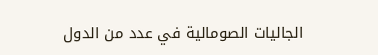الجاليات الصومالية في عدد من الدول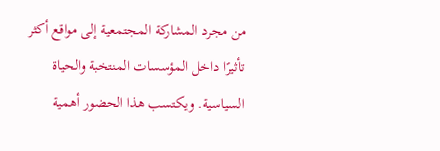من مجرد المشاركة المجتمعية إلى مواقع أكثر تأثيرًا داخل المؤسسات المنتخبة والحياة السياسية. ويكتسب هذا الحضور أهمية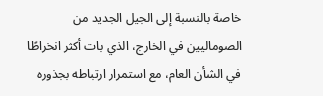خاصة بالنسبة إلى الجيل الجديد من الصوماليين في الخارج، الذي بات أكثر انخراطًا في الشأن العام، مع استمرار ارتباطه بجذوره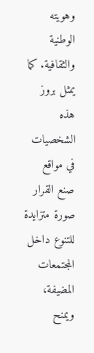وهويته الوطنية والثقافية. كما يمثل بروز هذه الشخصيات في مواقع صنع القرار صورة متزايدة للتنوع داخل المجتمعات المضيفة، ويمنح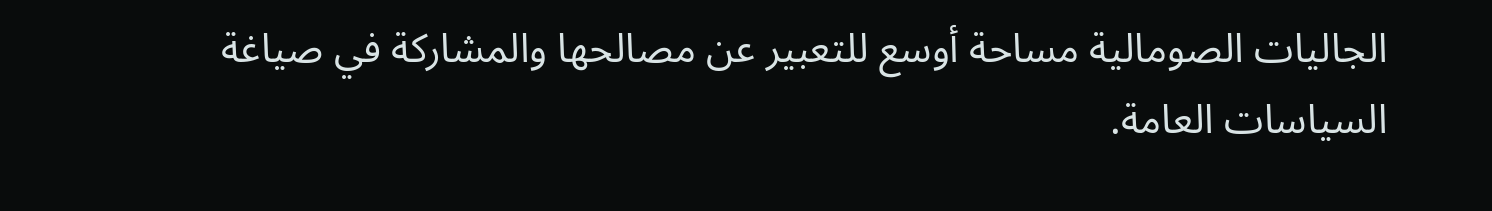الجاليات الصومالية مساحة أوسع للتعبير عن مصالحها والمشاركة في صياغة السياسات العامة.